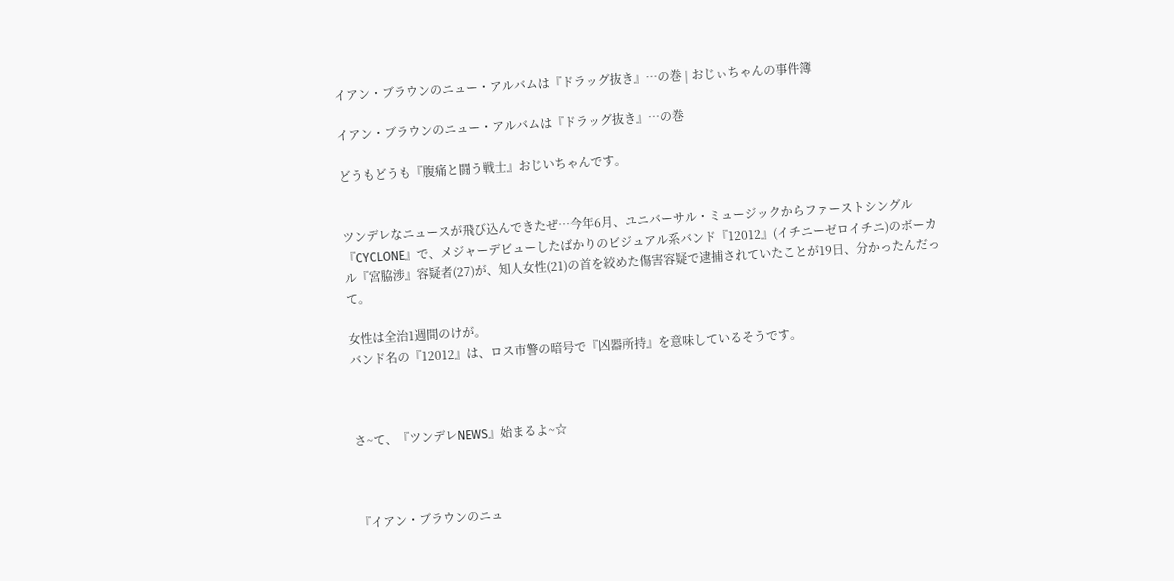イアン・ブラウンのニュー・アルバムは『ドラッグ抜き』…の巻 | おじぃちゃんの事件簿

イアン・ブラウンのニュー・アルバムは『ドラッグ抜き』…の巻

どうもどうも『腹痛と闘う戦士』おじいちゃんです。


ツンデレなニュースが飛び込んできたぜ…今年6月、ユニバーサル・ミュージックからファーストシングル『CYCLONE』で、メジャーデビューしたばかりのビジュアル系バンド『12012』(イチニーゼロイチニ)のボーカル『宮脇渉』容疑者(27)が、知人女性(21)の首を絞めた傷害容疑で逮捕されていたことが19日、分かったんだって。

女性は全治1週間のけが。
バンド名の『12012』は、ロス市警の暗号で『凶器所持』を意味しているそうです。



さ~て、『ツンデレNEWS』始まるよ~☆



『イアン・ブラウンのニュ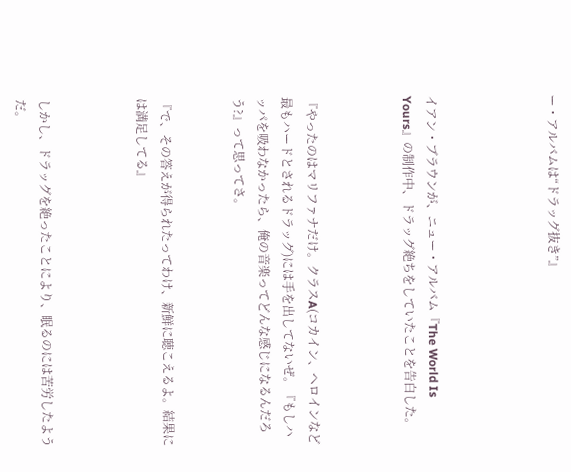ー・アルバムは“ドラッグ抜き”』




イアン・ブラウンが、ニュー・アルバム『The World Is Yours』の制作中、ドラッグ絶ちをしていたことを告白した。



『やったのはマリファナだけ。クラスA(コカイン、ヘロインなど最もハードとされるドラッグ)には手を出してないぜ。『もしハッパを吸わなかったら、俺の音楽ってどんな感じになるんだろう?』って思ってさ。


『で、その答えが得られたってわけ、新鮮に聴こえるよ。結果には満足してる』



しかし、ドラッグを絶ったことにより、眠るのには苦労したようだ。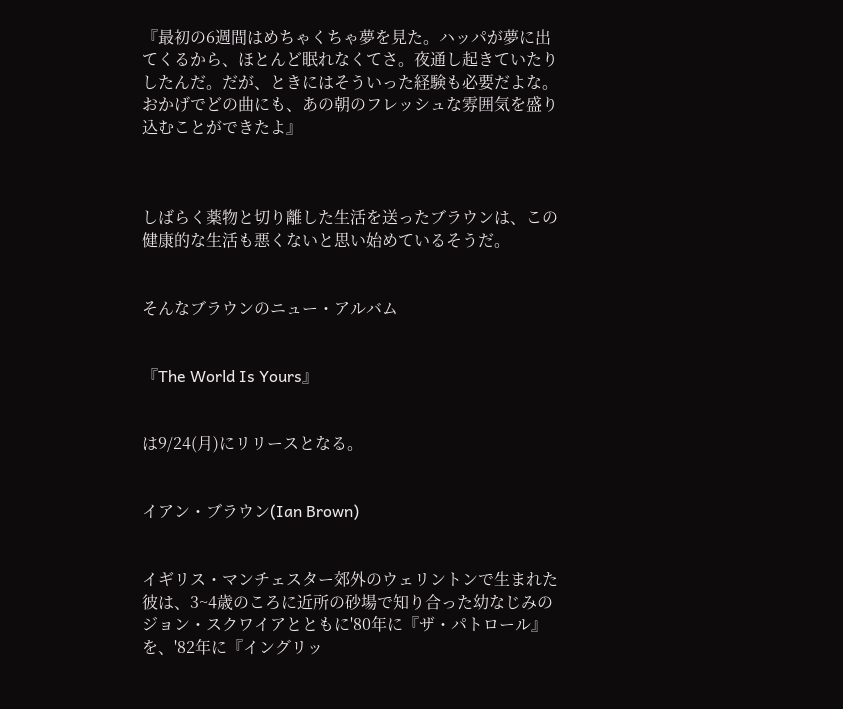『最初の6週間はめちゃくちゃ夢を見た。ハッパが夢に出てくるから、ほとんど眠れなくてさ。夜通し起きていたりしたんだ。だが、ときにはそういった経験も必要だよな。おかげでどの曲にも、あの朝のフレッシュな雰囲気を盛り込むことができたよ』



しばらく薬物と切り離した生活を送ったブラウンは、この健康的な生活も悪くないと思い始めているそうだ。


そんなブラウンのニュー・アルバム


『The World Is Yours』


は9/24(月)にリリースとなる。


イアン・ブラウン(Ian Brown)


イギリス・マンチェスター郊外のウェリントンで生まれた彼は、3~4歳のころに近所の砂場で知り合った幼なじみのジョン・スクワイアとともに'80年に『ザ・パトロール』を、'82年に『イングリッ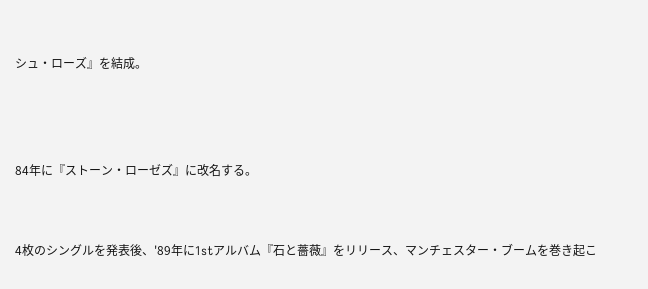シュ・ローズ』を結成。



84年に『ストーン・ローゼズ』に改名する。


4枚のシングルを発表後、'89年に1stアルバム『石と薔薇』をリリース、マンチェスター・ブームを巻き起こ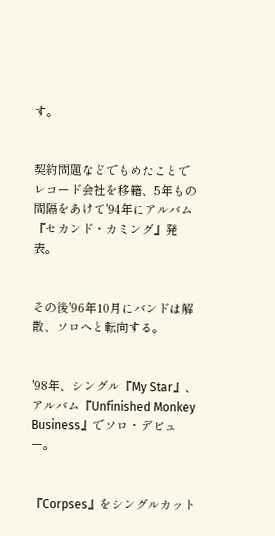す。


契約問題などでもめたことでレコード会社を移籍、5年もの間隔をあけて'94年にアルバム『セカンド・カミング』発表。


その後'96年10月にバンドは解散、ソロへと転向する。


'98年、シングル『My Star』、アルバム『Unfinished Monkey Business』でソロ・デビュー。


『Corpses』をシングルカット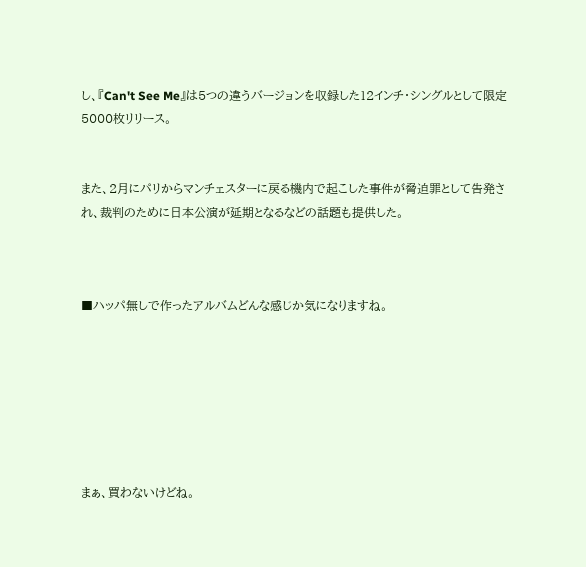し、『Can't See Me』は5つの違うバージョンを収録した12インチ・シングルとして限定5000枚リリース。


また、2月にパリからマンチェスターに戻る機内で起こした事件が脅迫罪として告発され、裁判のために日本公演が延期となるなどの話題も提供した。



■ハッパ無しで作ったアルバムどんな感じか気になりますね。







まぁ、買わないけどね。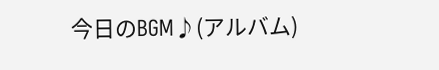今日のBGM♪(アルバム)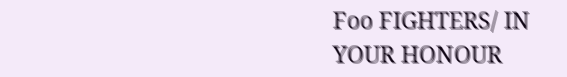Foo FIGHTERS/ IN YOUR HONOUR